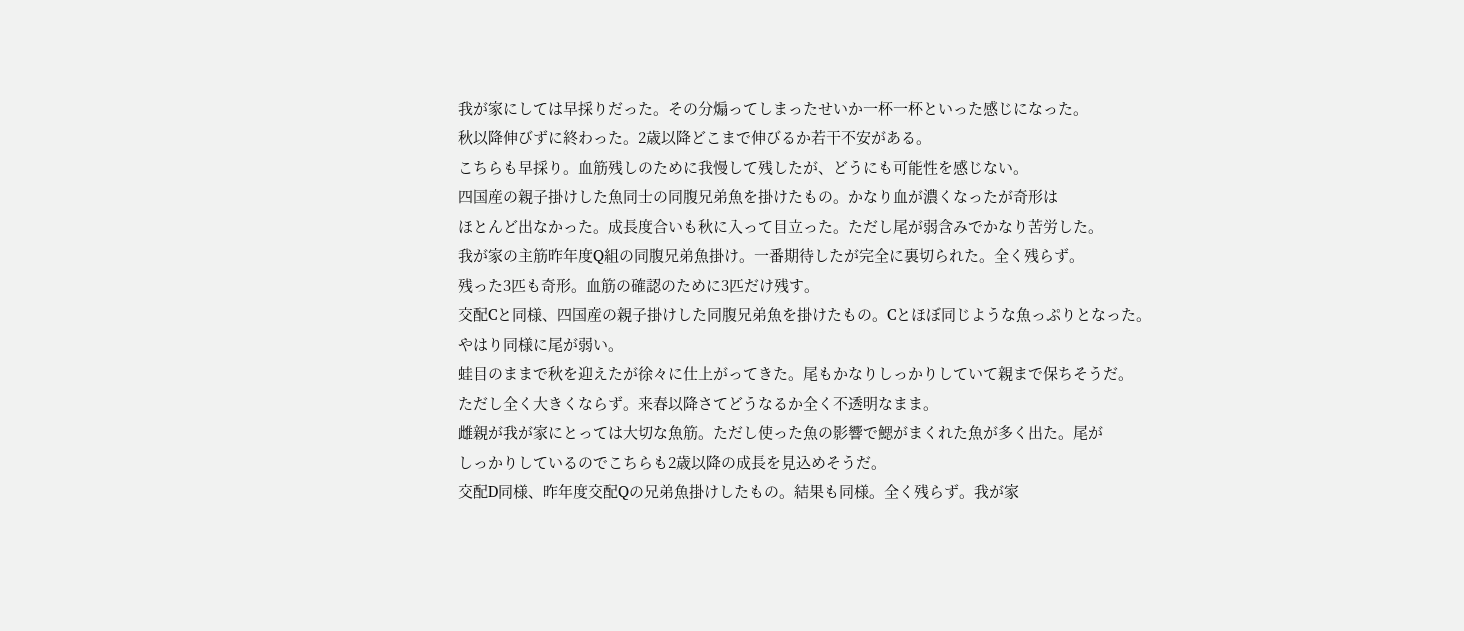我が家にしては早採りだった。その分煽ってしまったせいか一杯一杯といった感じになった。
秋以降伸びずに終わった。2歳以降どこまで伸びるか若干不安がある。
こちらも早採り。血筋残しのために我慢して残したが、どうにも可能性を感じない。
四国産の親子掛けした魚同士の同腹兄弟魚を掛けたもの。かなり血が濃くなったが奇形は
ほとんど出なかった。成長度合いも秋に入って目立った。ただし尾が弱含みでかなり苦労した。
我が家の主筋昨年度Q組の同腹兄弟魚掛け。一番期待したが完全に裏切られた。全く残らず。
残った3匹も奇形。血筋の確認のために3匹だけ残す。
交配Cと同様、四国産の親子掛けした同腹兄弟魚を掛けたもの。Cとほぼ同じような魚っぷりとなった。
やはり同様に尾が弱い。
蛙目のままで秋を迎えたが徐々に仕上がってきた。尾もかなりしっかりしていて親まで保ちそうだ。
ただし全く大きくならず。来春以降さてどうなるか全く不透明なまま。
雌親が我が家にとっては大切な魚筋。ただし使った魚の影響で鰓がまくれた魚が多く出た。尾が
しっかりしているのでこちらも2歳以降の成長を見込めそうだ。
交配D同様、昨年度交配Qの兄弟魚掛けしたもの。結果も同様。全く残らず。我が家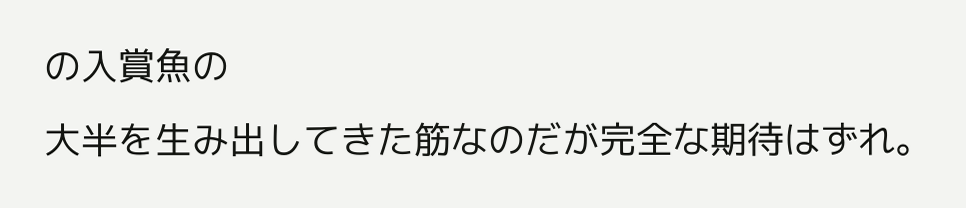の入賞魚の
大半を生み出してきた筋なのだが完全な期待はずれ。